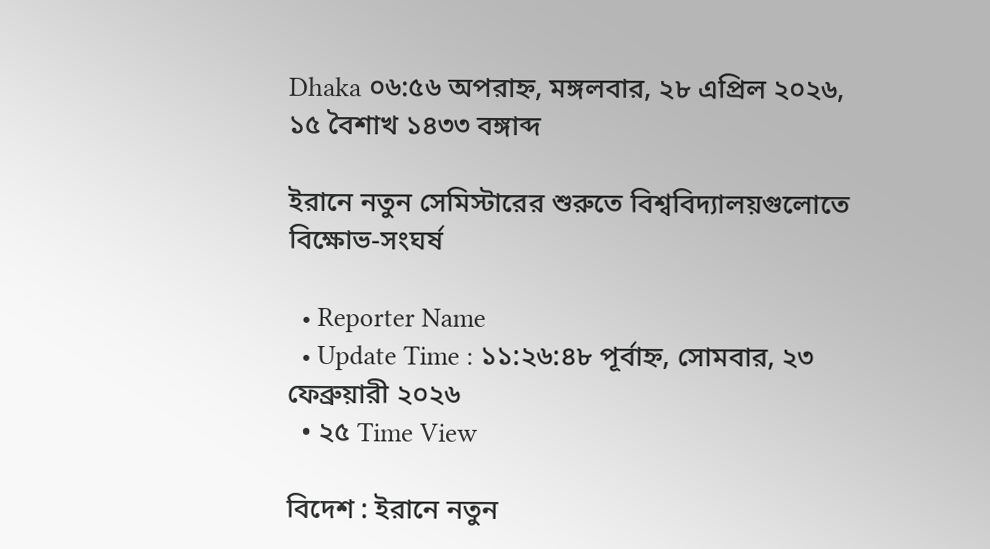Dhaka ০৬:৫৬ অপরাহ্ন, মঙ্গলবার, ২৮ এপ্রিল ২০২৬, ১৫ বৈশাখ ১৪৩৩ বঙ্গাব্দ

ইরানে নতুন সেমিস্টারের শুরুতে বিশ্ববিদ্যালয়গুলোতে বিক্ষোভ-সংঘর্ষ

  • Reporter Name
  • Update Time : ১১:২৬:৪৮ পূর্বাহ্ন, সোমবার, ২৩ ফেব্রুয়ারী ২০২৬
  • ২৫ Time View

বিদেশ : ইরানে নতুন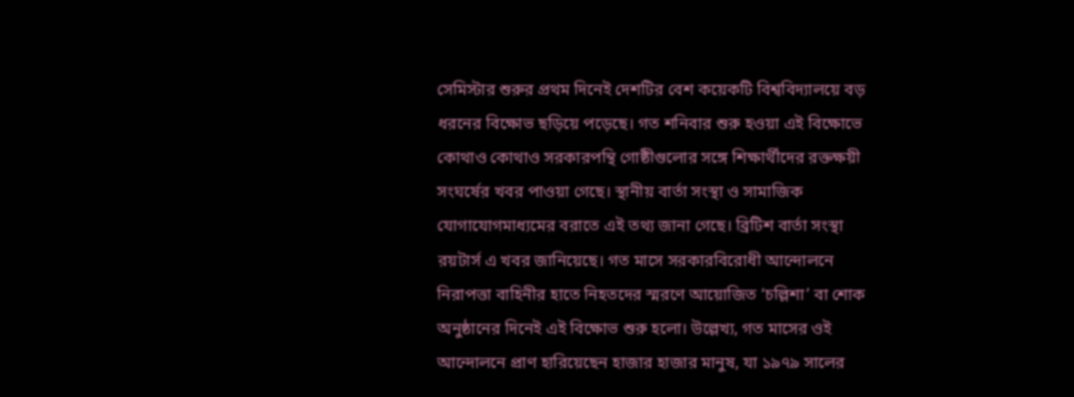সেমিস্টার শুরুর প্রথম দিনেই দেশটির বেশ কয়েকটি বিশ্ববিদ্যালয়ে বড় ধরনের বিক্ষোভ ছড়িয়ে পড়েছে। গত শনিবার শুরু হওয়া এই বিক্ষোভে কোথাও কোথাও সরকারপন্থি গোষ্ঠীগুলোর সঙ্গে শিক্ষার্থীদের রক্তক্ষয়ী সংঘর্ষের খবর পাওয়া গেছে। স্থানীয় বার্তা সংস্থা ও সামাজিক যোগাযোগমাধ্যমের বরাতে এই তথ্য জানা গেছে। ব্রিটিশ বার্তা সংস্থা রয়টার্স এ খবর জানিয়েছে। গত মাসে সরকারবিরোধী আন্দোলনে নিরাপত্তা বাহিনীর হাতে নিহতদের স্মরণে আয়োজিত ‘চল্লিশা’ বা শোক অনুষ্ঠানের দিনেই এই বিক্ষোভ শুরু হলো। উল্লেখ্য, গত মাসের ওই আন্দোলনে প্রাণ হারিয়েছেন হাজার হাজার মানুষ, যা ১৯৭৯ সালের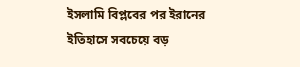ইসলামি বিপ্লবের পর ইরানের ইতিহাসে সবচেয়ে বড়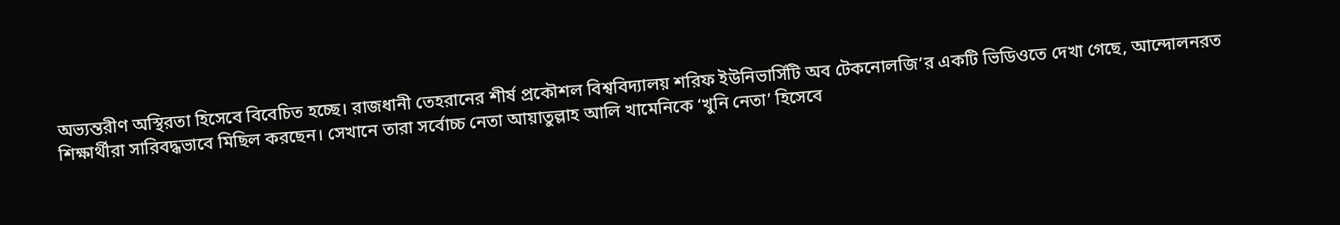অভ্যন্তরীণ অস্থিরতা হিসেবে বিবেচিত হচ্ছে। রাজধানী তেহরানের শীর্ষ প্রকৌশল বিশ্ববিদ্যালয় শরিফ ইউনিভার্সিটি অব টেকনোলজি’র একটি ভিডিওতে দেখা গেছে, আন্দোলনরত শিক্ষার্থীরা সারিবদ্ধভাবে মিছিল করছেন। সেখানে তারা সর্বোচ্চ নেতা আয়াতুল্লাহ আলি খামেনিকে ‘খুনি নেতা’ হিসেবে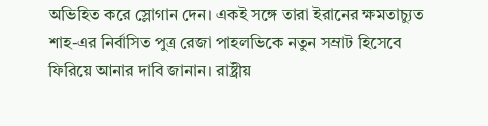অভিহিত করে স্লোগান দেন। একই সঙ্গে তারা ইরানের ক্ষমতাচ্যুত শাহ-এর নির্বাসিত পুত্র রেজা পাহলভিকে নতুন সম্রাট হিসেবে ফিরিয়ে আনার দাবি জানান। রাষ্ট্রীয়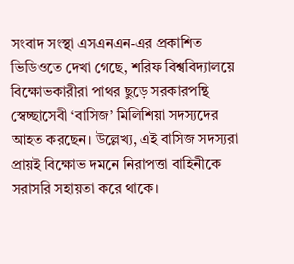সংবাদ সংস্থা এসএনএন-এর প্রকাশিত ভিডিওতে দেখা গেছে, শরিফ বিশ্ববিদ্যালয়ে বিক্ষোভকারীরা পাথর ছুড়ে সরকারপন্থি স্বেচ্ছাসেবী ‘বাসিজ’ মিলিশিয়া সদস্যদের আহত করছেন। উল্লেখ্য, এই বাসিজ সদস্যরা প্রায়ই বিক্ষোভ দমনে নিরাপত্তা বাহিনীকে সরাসরি সহায়তা করে থাকে।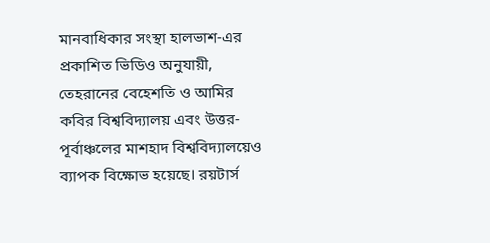মানবাধিকার সংস্থা হালভাশ-এর প্রকাশিত ভিডিও অনুযায়ী, তেহরানের বেহেশতি ও আমির কবির বিশ্ববিদ্যালয় এবং উত্তর-পূর্বাঞ্চলের মাশহাদ বিশ্ববিদ্যালয়েও ব্যাপক বিক্ষোভ হয়েছে। রয়টার্স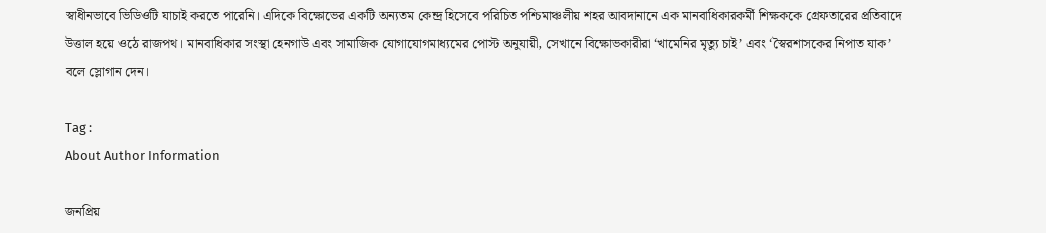স্বাধীনভাবে ভিডিওটি যাচাই করতে পারেনি। এদিকে বিক্ষোভের একটি অন্যতম কেন্দ্র হিসেবে পরিচিত পশ্চিমাঞ্চলীয় শহর আবদানানে এক মানবাধিকারকর্মী শিক্ষককে গ্রেফতারের প্রতিবাদে উত্তাল হয়ে ওঠে রাজপথ। মানবাধিকার সংস্থা হেনগাউ এবং সামাজিক যোগাযোগমাধ্যমের পোস্ট অনুযায়ী, সেখানে বিক্ষোভকারীরা ‘খামেনির মৃত্যু চাই’ এবং ‘স্বৈরশাসকের নিপাত যাক’ বলে স্লোগান দেন।

Tag :
About Author Information

জনপ্রিয়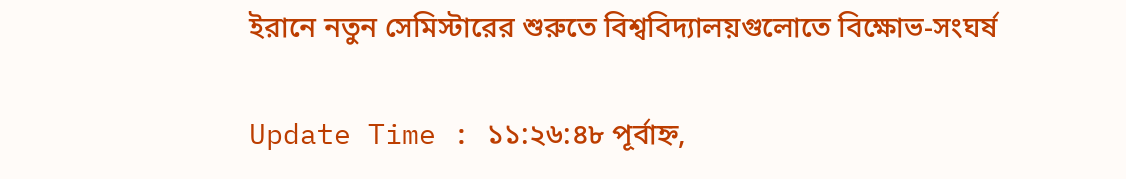ইরানে নতুন সেমিস্টারের শুরুতে বিশ্ববিদ্যালয়গুলোতে বিক্ষোভ-সংঘর্ষ

Update Time : ১১:২৬:৪৮ পূর্বাহ্ন,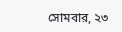সোমবার, ২৩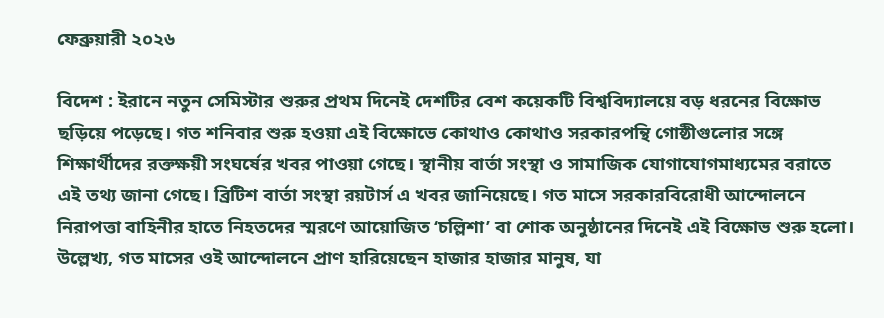ফেব্রুয়ারী ২০২৬

বিদেশ : ইরানে নতুন সেমিস্টার শুরুর প্রথম দিনেই দেশটির বেশ কয়েকটি বিশ্ববিদ্যালয়ে বড় ধরনের বিক্ষোভ ছড়িয়ে পড়েছে। গত শনিবার শুরু হওয়া এই বিক্ষোভে কোথাও কোথাও সরকারপন্থি গোষ্ঠীগুলোর সঙ্গে শিক্ষার্থীদের রক্তক্ষয়ী সংঘর্ষের খবর পাওয়া গেছে। স্থানীয় বার্তা সংস্থা ও সামাজিক যোগাযোগমাধ্যমের বরাতে এই তথ্য জানা গেছে। ব্রিটিশ বার্তা সংস্থা রয়টার্স এ খবর জানিয়েছে। গত মাসে সরকারবিরোধী আন্দোলনে নিরাপত্তা বাহিনীর হাতে নিহতদের স্মরণে আয়োজিত ‘চল্লিশা’ বা শোক অনুষ্ঠানের দিনেই এই বিক্ষোভ শুরু হলো। উল্লেখ্য, গত মাসের ওই আন্দোলনে প্রাণ হারিয়েছেন হাজার হাজার মানুষ, যা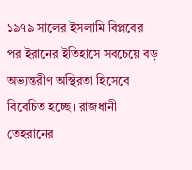১৯৭৯ সালের ইসলামি বিপ্লবের পর ইরানের ইতিহাসে সবচেয়ে বড় অভ্যন্তরীণ অস্থিরতা হিসেবে বিবেচিত হচ্ছে। রাজধানী তেহরানের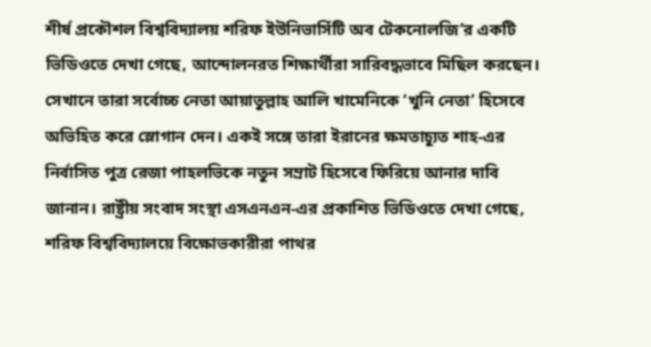শীর্ষ প্রকৌশল বিশ্ববিদ্যালয় শরিফ ইউনিভার্সিটি অব টেকনোলজি’র একটি ভিডিওতে দেখা গেছে, আন্দোলনরত শিক্ষার্থীরা সারিবদ্ধভাবে মিছিল করছেন। সেখানে তারা সর্বোচ্চ নেতা আয়াতুল্লাহ আলি খামেনিকে ‘খুনি নেতা’ হিসেবে অভিহিত করে স্লোগান দেন। একই সঙ্গে তারা ইরানের ক্ষমতাচ্যুত শাহ-এর নির্বাসিত পুত্র রেজা পাহলভিকে নতুন সম্রাট হিসেবে ফিরিয়ে আনার দাবি জানান। রাষ্ট্রীয় সংবাদ সংস্থা এসএনএন-এর প্রকাশিত ভিডিওতে দেখা গেছে, শরিফ বিশ্ববিদ্যালয়ে বিক্ষোভকারীরা পাথর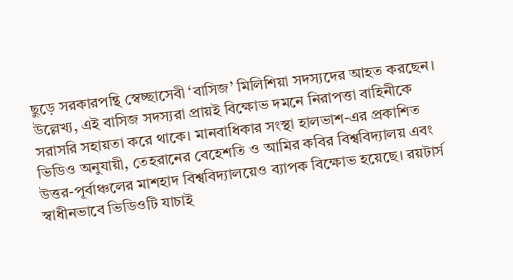ছুড়ে সরকারপন্থি স্বেচ্ছাসেবী ‘বাসিজ’ মিলিশিয়া সদস্যদের আহত করছেন। উল্লেখ্য, এই বাসিজ সদস্যরা প্রায়ই বিক্ষোভ দমনে নিরাপত্তা বাহিনীকে সরাসরি সহায়তা করে থাকে। মানবাধিকার সংস্থা হালভাশ-এর প্রকাশিত ভিডিও অনুযায়ী, তেহরানের বেহেশতি ও আমির কবির বিশ্ববিদ্যালয় এবং উত্তর-পূর্বাঞ্চলের মাশহাদ বিশ্ববিদ্যালয়েও ব্যাপক বিক্ষোভ হয়েছে। রয়টার্স স্বাধীনভাবে ভিডিওটি যাচাই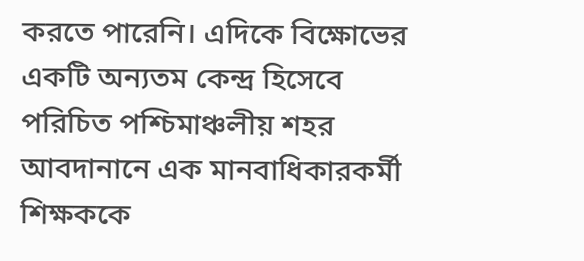করতে পারেনি। এদিকে বিক্ষোভের একটি অন্যতম কেন্দ্র হিসেবে পরিচিত পশ্চিমাঞ্চলীয় শহর আবদানানে এক মানবাধিকারকর্মী শিক্ষককে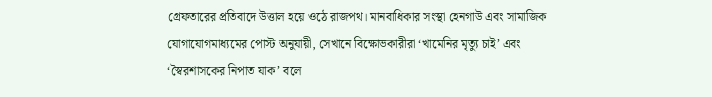গ্রেফতারের প্রতিবাদে উত্তাল হয়ে ওঠে রাজপথ। মানবাধিকার সংস্থা হেনগাউ এবং সামাজিক যোগাযোগমাধ্যমের পোস্ট অনুযায়ী, সেখানে বিক্ষোভকারীরা ‘খামেনির মৃত্যু চাই’ এবং ‘স্বৈরশাসকের নিপাত যাক’ বলে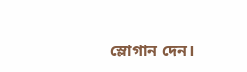স্লোগান দেন।